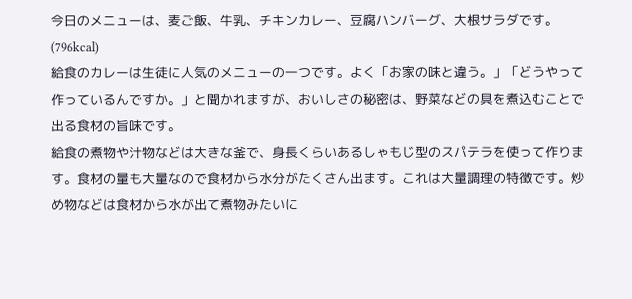今日のメニューは、麦ご飯、牛乳、チキンカレー、豆腐ハンバーグ、大根サラダです。(796kcal)
給食のカレーは生徒に人気のメニューの一つです。よく「お家の味と違う。」「どうやって作っているんですか。」と聞かれますが、おいしさの秘密は、野菜などの具を煮込むことで出る食材の旨味です。
給食の煮物や汁物などは大きな釜で、身長くらいあるしゃもじ型のスパテラを使って作ります。食材の量も大量なので食材から水分がたくさん出ます。これは大量調理の特徴です。炒め物などは食材から水が出て煮物みたいに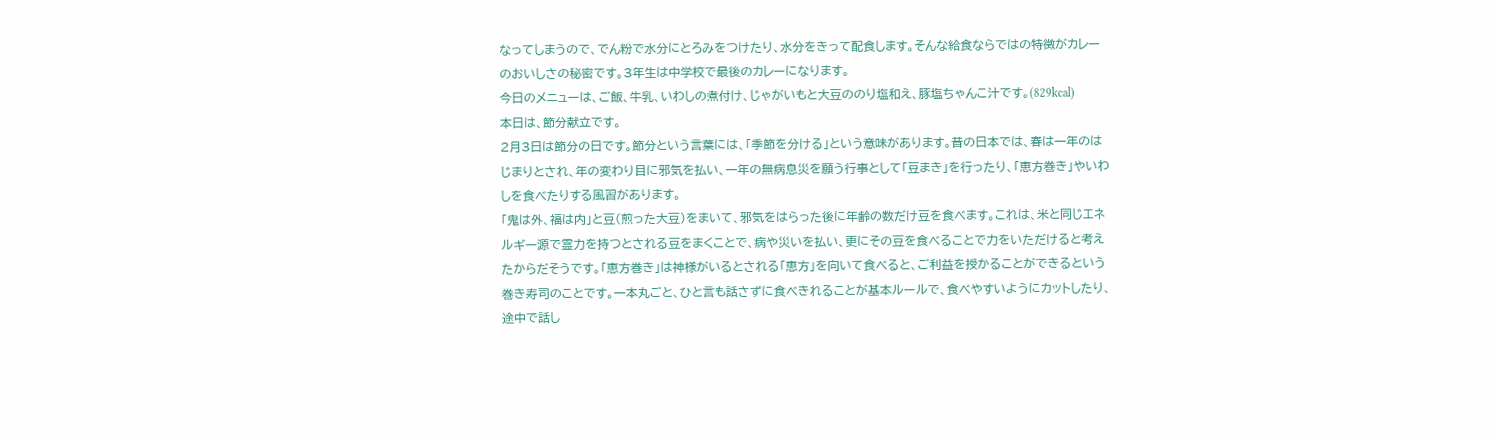なってしまうので、でん粉で水分にとろみをつけたり、水分をきって配食します。そんな給食ならではの特徴がカレーのおいしさの秘密です。3年生は中学校で最後のカレーになります。
今日のメニューは、ご飯、牛乳、いわしの煮付け、じゃがいもと大豆ののり塩和え、豚塩ちゃんこ汁です。(829kcal)
本日は、節分献立です。
2月3日は節分の日です。節分という言葉には、「季節を分ける」という意味があります。昔の日本では、春は一年のはじまりとされ、年の変わり目に邪気を払い、一年の無病息災を願う行事として「豆まき」を行ったり、「恵方巻き」やいわしを食べたりする風習があります。
「鬼は外、福は内」と豆(煎った大豆)をまいて、邪気をはらった後に年齢の数だけ豆を食べます。これは、米と同じエネルギー源で霊力を持つとされる豆をまくことで、病や災いを払い、更にその豆を食べることで力をいただけると考えたからだそうです。「恵方巻き」は神様がいるとされる「恵方」を向いて食べると、ご利益を授かることができるという巻き寿司のことです。一本丸ごと、ひと言も話さずに食べきれることが基本ルールで、食べやすいようにカットしたり、途中で話し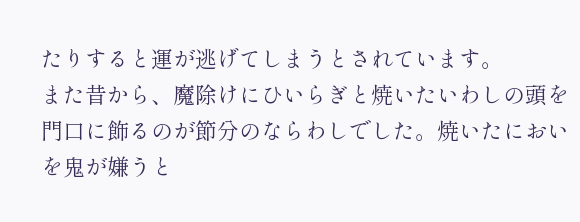たりすると運が逃げてしまうとされています。
また昔から、魔除けにひいらぎと焼いたいわしの頭を門口に飾るのが節分のならわしでした。焼いたにおいを鬼が嫌うと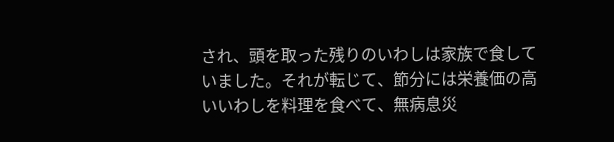され、頭を取った残りのいわしは家族で食していました。それが転じて、節分には栄養価の高いいわしを料理を食べて、無病息災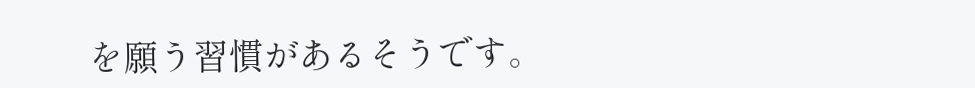を願う習慣があるそうです。